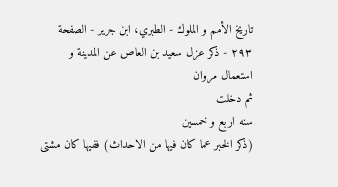تاريخ الأمم و الملوك - الطبري، ابن جرير - الصفحة ٢٩٣ - ذكر عزل سعيد بن العاص عن المدينة و استعمال مروان
ثم دخلت
سنه اربع و خمسين
(ذكر الخبر عما كان فيها من الاحداث) ففيها كان مشتى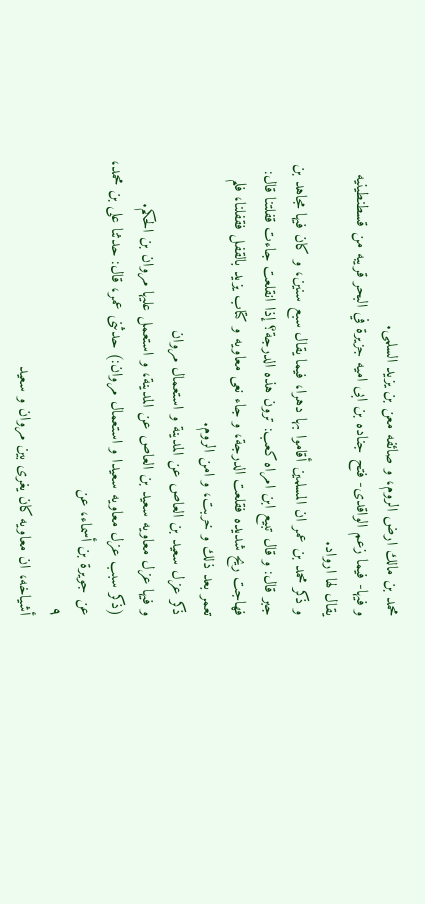محمد بن مالك ارض الروم، و صائفه معن بن يزيد السلمى.
و فيها- فيما زعم الواقدى- فتح جناده بن ابى اميه جزيرة في البحر قريبه من قسطنطينيه يقال لها ارواد.
و ذكر محمد بن عمر ان المسلمين أقاموا بها دهرا، فيما يقال سبع سنين، و كان فيها مجاهد بن جبر قال: و قال تبيع ابن امراه كعب: ترون هذه الدرجة؟ إذا انقلعت جاءت قفلتنا قال: فهاجت ريح شديده فقلعت الدرجة، و جاء نعى معاويه و كتاب يزيد بالقفل فقفلنا، فلم تعمر بعد ذلك و خربت، و امن الروم.
ذكر عزل سعيد بن العاص عن المدينة و استعمال مروان
و فيها عزل معاويه سعيد بن العاص عن المدينة، و استعمل عليها مروان بن الحكم.
(ذكر سبب عزل معاويه سعيدا و استعمال مروان:) حدثنى عمر، قال: حدثنا على بن محمد، عن جويرة بن أسماء، عن
٩
أشياخه، ان معاويه كان يغرى بين مروان و سعيد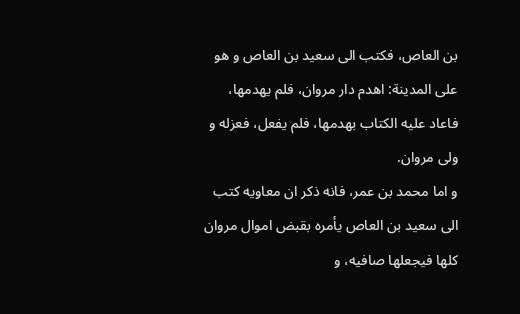بن العاص، فكتب الى سعيد بن العاص و هو على المدينة: اهدم دار مروان، فلم يهدمها، فاعاد عليه الكتاب بهدمها، فلم يفعل، فعزله و ولى مروان.
و اما محمد بن عمر، فانه ذكر ان معاويه كتب الى سعيد بن العاص يأمره بقبض اموال مروان كلها فيجعلها صافيه، و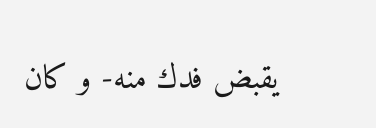يقبض فدك منه- و كان